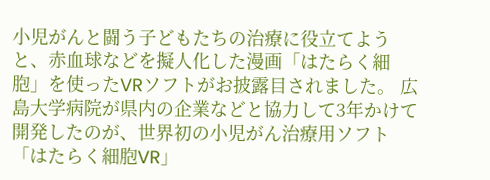小児がんと闘う子どもたちの治療に役立てようと、赤血球などを擬人化した漫画「はたらく細胞」を使ったVRソフトがお披露目されました。 広島大学病院が県内の企業などと協力して3年かけて開発したのが、世界初の小児がん治療用ソフト「はたらく細胞VR」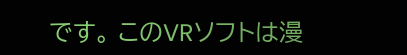です。 このVRソフトは漫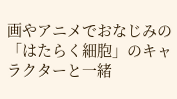画やアニメでおなじみの「はたらく細胞」のキャラクターと一緒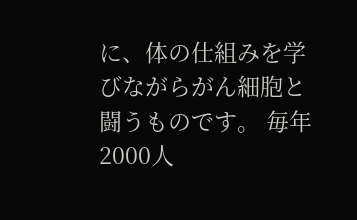に、体の仕組みを学びながらがん細胞と闘うものです。 毎年2000人